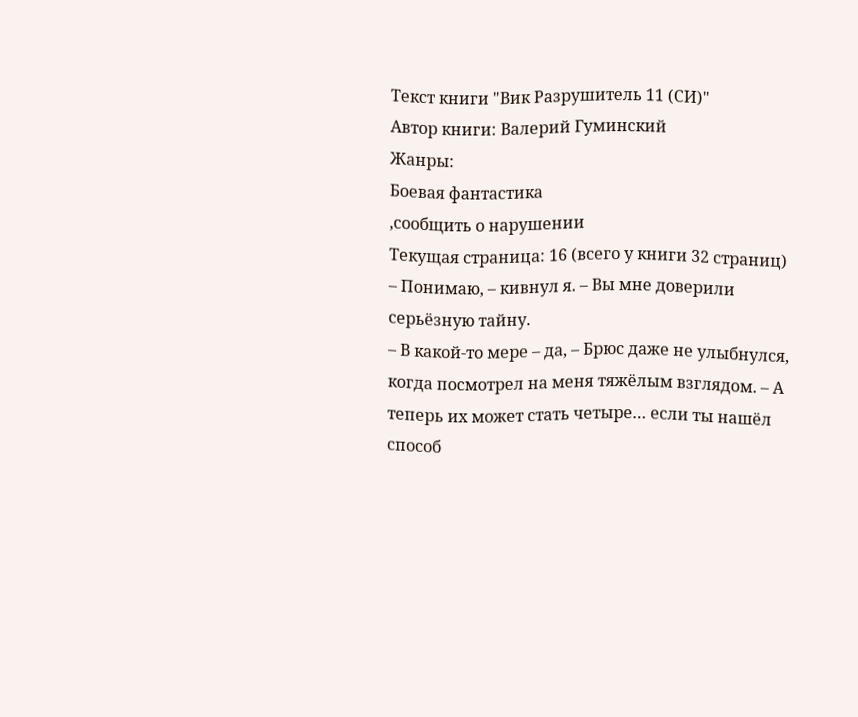Текст книги "Вик Разрушитель 11 (СИ)"
Автор книги: Валерий Гуминский
Жанры:
Боевая фантастика
,сообщить о нарушении
Текущая страница: 16 (всего у книги 32 страниц)
– Понимаю, – кивнул я. – Вы мне доверили серьёзную тайну.
– В какой-то мере – да, – Брюс даже не улыбнулся, когда посмотрел на меня тяжёлым взглядом. – А теперь их может стать четыре… если ты нашёл способ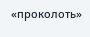«проколоть»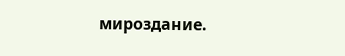мироздание.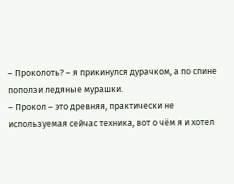– Проколоть? – я прикинулся дурачком, а по спине поползи ледяные мурашки.
– Прокол – это древняя, практически не используемая сейчас техника, вот о чём я и хотел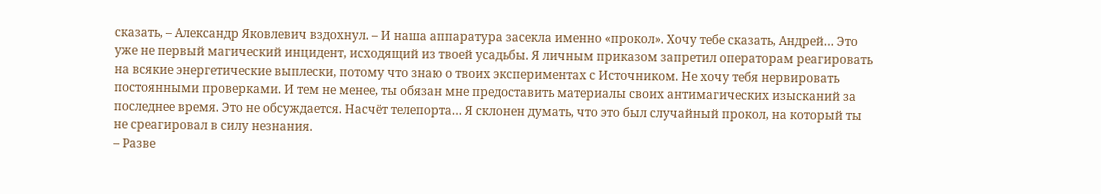сказать, – Александр Яковлевич вздохнул. – И наша аппаратура засекла именно «прокол». Хочу тебе сказать, Андрей… Это уже не первый магический инцидент, исходящий из твоей усадьбы. Я личным приказом запретил операторам реагировать на всякие энергетические выплески, потому что знаю о твоих экспериментах с Источником. Не хочу тебя нервировать постоянными проверками. И тем не менее, ты обязан мне предоставить материалы своих антимагических изысканий за последнее время. Это не обсуждается. Насчёт телепорта… Я склонен думать, что это был случайный прокол, на который ты не среагировал в силу незнания.
– Разве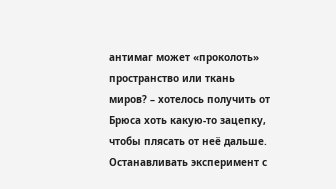антимаг может «проколоть» пространство или ткань миров? – хотелось получить от Брюса хоть какую-то зацепку, чтобы плясать от неё дальше. Останавливать эксперимент с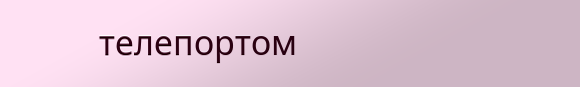телепортом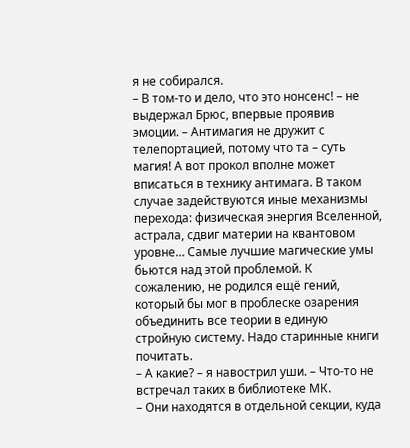я не собирался.
– В том-то и дело, что это нонсенс! – не выдержал Брюс, впервые проявив эмоции. – Антимагия не дружит с телепортацией, потому что та – суть магия! А вот прокол вполне может вписаться в технику антимага. В таком случае задействуются иные механизмы перехода: физическая энергия Вселенной, астрала, сдвиг материи на квантовом уровне… Самые лучшие магические умы бьются над этой проблемой. К сожалению, не родился ещё гений, который бы мог в проблеске озарения объединить все теории в единую стройную систему. Надо старинные книги почитать.
– А какие? – я навострил уши. – Что-то не встречал таких в библиотеке МК.
– Они находятся в отдельной секции, куда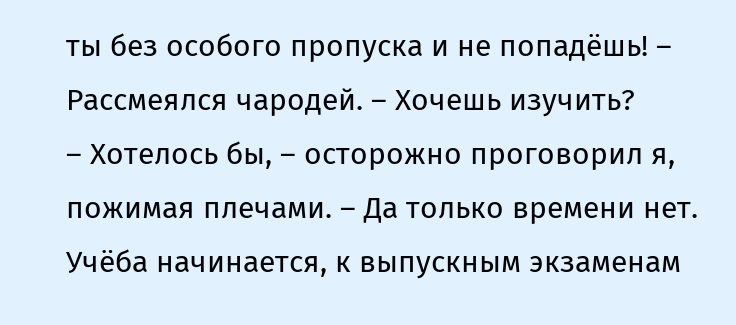ты без особого пропуска и не попадёшь! – Рассмеялся чародей. – Хочешь изучить?
– Хотелось бы, – осторожно проговорил я, пожимая плечами. – Да только времени нет. Учёба начинается, к выпускным экзаменам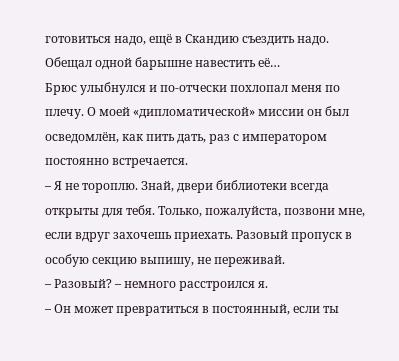готовиться надо, ещё в Скандию съездить надо. Обещал одной барышне навестить её…
Брюс улыбнулся и по-отчески похлопал меня по плечу. О моей «дипломатической» миссии он был осведомлён, как пить дать, раз с императором постоянно встречается.
– Я не тороплю. Знай, двери библиотеки всегда открыты для тебя. Только, пожалуйста, позвони мне, если вдруг захочешь приехать. Разовый пропуск в особую секцию выпишу, не переживай.
– Разовый? – немного расстроился я.
– Он может превратиться в постоянный, если ты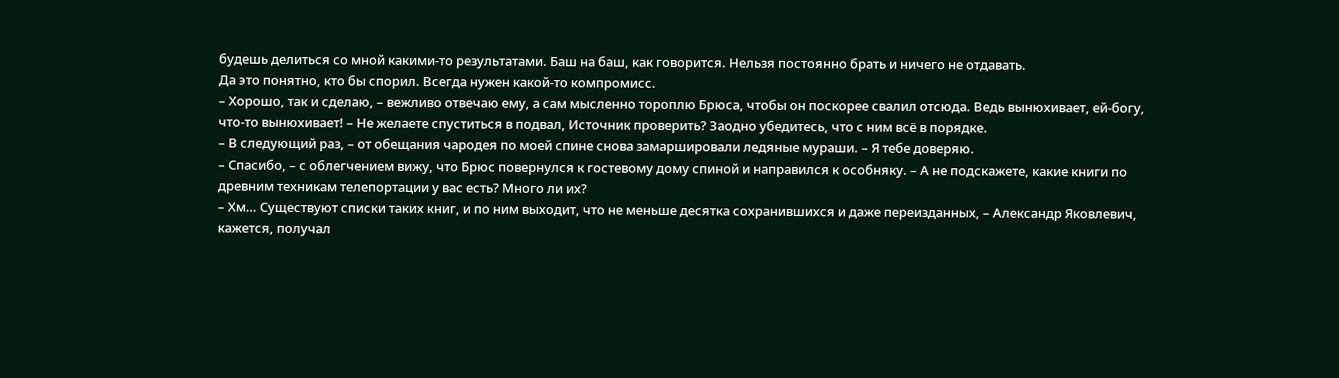будешь делиться со мной какими-то результатами. Баш на баш, как говорится. Нельзя постоянно брать и ничего не отдавать.
Да это понятно, кто бы спорил. Всегда нужен какой-то компромисс.
– Хорошо, так и сделаю, – вежливо отвечаю ему, а сам мысленно тороплю Брюса, чтобы он поскорее свалил отсюда. Ведь вынюхивает, ей-богу, что-то вынюхивает! – Не желаете спуститься в подвал, Источник проверить? Заодно убедитесь, что с ним всё в порядке.
– В следующий раз, – от обещания чародея по моей спине снова замаршировали ледяные мураши. – Я тебе доверяю.
– Спасибо, – с облегчением вижу, что Брюс повернулся к гостевому дому спиной и направился к особняку. – А не подскажете, какие книги по древним техникам телепортации у вас есть? Много ли их?
– Хм… Существуют списки таких книг, и по ним выходит, что не меньше десятка сохранившихся и даже переизданных, – Александр Яковлевич, кажется, получал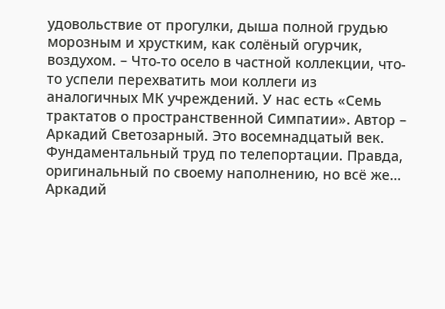удовольствие от прогулки, дыша полной грудью морозным и хрустким, как солёный огурчик, воздухом. – Что-то осело в частной коллекции, что-то успели перехватить мои коллеги из аналогичных МК учреждений. У нас есть «Семь трактатов о пространственной Симпатии». Автор – Аркадий Светозарный. Это восемнадцатый век. Фундаментальный труд по телепортации. Правда, оригинальный по своему наполнению, но всё же… Аркадий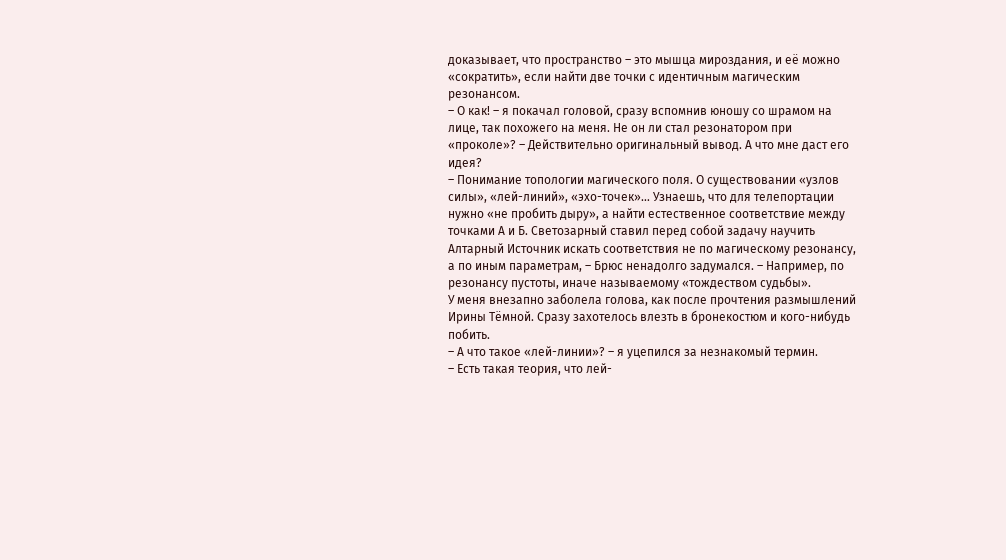доказывает, что пространство – это мышца мироздания, и её можно «сократить», если найти две точки с идентичным магическим резонансом.
– О как! – я покачал головой, сразу вспомнив юношу со шрамом на лице, так похожего на меня. Не он ли стал резонатором при «проколе»? – Действительно оригинальный вывод. А что мне даст его идея?
– Понимание топологии магического поля. О существовании «узлов силы», «лей-линий», «эхо-точек»… Узнаешь, что для телепортации нужно «не пробить дыру», а найти естественное соответствие между точками А и Б. Светозарный ставил перед собой задачу научить Алтарный Источник искать соответствия не по магическому резонансу, а по иным параметрам, – Брюс ненадолго задумался. – Например, по резонансу пустоты, иначе называемому «тождеством судьбы».
У меня внезапно заболела голова, как после прочтения размышлений Ирины Тёмной. Сразу захотелось влезть в бронекостюм и кого-нибудь побить.
– А что такое «лей-линии»? – я уцепился за незнакомый термин.
– Есть такая теория, что лей-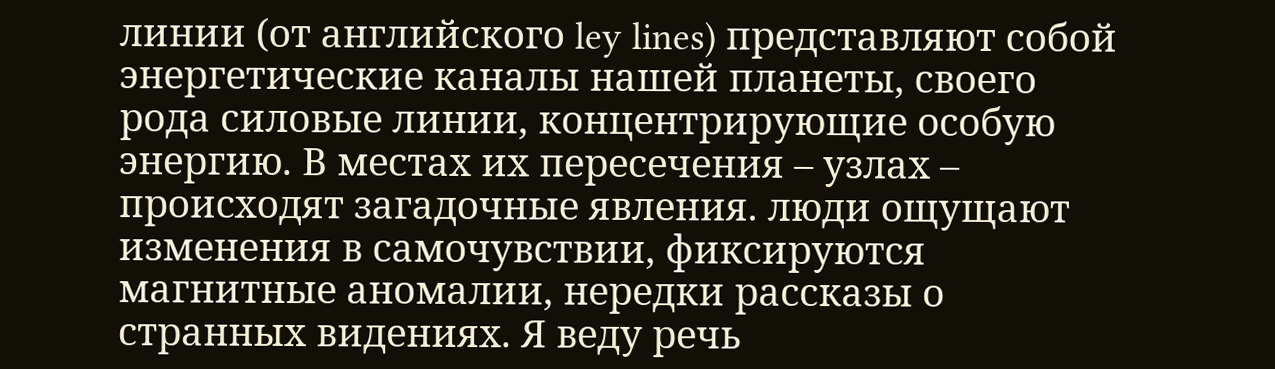линии (от английского ley lines) представляют собой энергетические каналы нашей планеты, своего рода силовые линии, концентрирующие особую энергию. В местах их пересечения – узлах – происходят загадочные явления. люди ощущают изменения в самочувствии, фиксируются магнитные аномалии, нередки рассказы о странных видениях. Я веду речь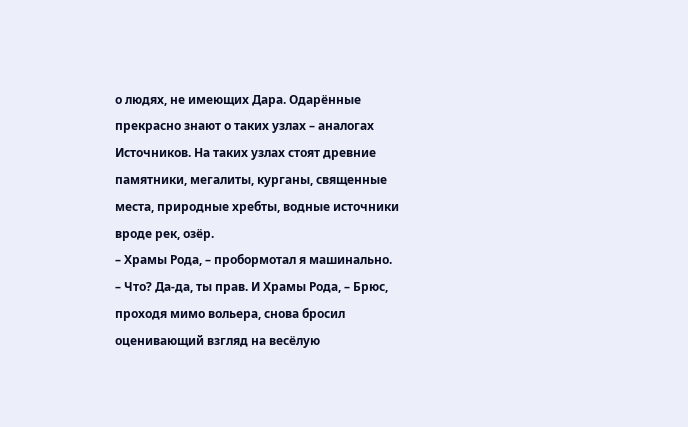о людях, не имеющих Дара. Одарённые прекрасно знают о таких узлах – аналогах Источников. На таких узлах стоят древние памятники, мегалиты, курганы, священные места, природные хребты, водные источники вроде рек, озёр.
– Храмы Рода, – пробормотал я машинально.
– Что? Да-да, ты прав. И Храмы Рода, – Брюс, проходя мимо вольера, снова бросил оценивающий взгляд на весёлую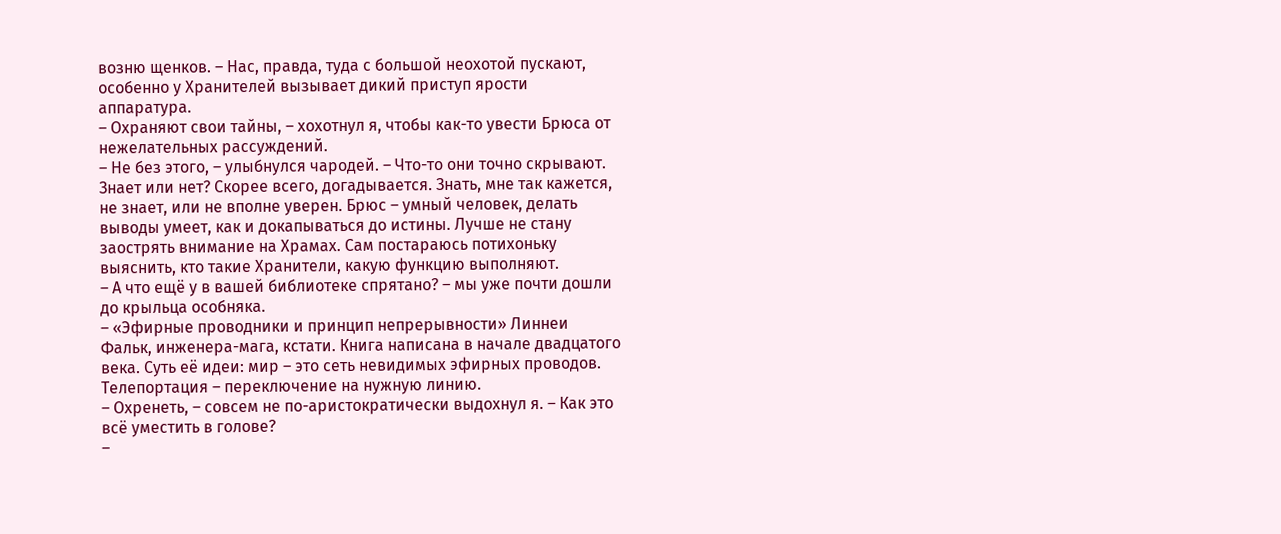возню щенков. – Нас, правда, туда с большой неохотой пускают, особенно у Хранителей вызывает дикий приступ ярости аппаратура.
– Охраняют свои тайны, – хохотнул я, чтобы как-то увести Брюса от нежелательных рассуждений.
– Не без этого, – улыбнулся чародей. – Что-то они точно скрывают.
Знает или нет? Скорее всего, догадывается. Знать, мне так кажется, не знает, или не вполне уверен. Брюс – умный человек, делать выводы умеет, как и докапываться до истины. Лучше не стану заострять внимание на Храмах. Сам постараюсь потихоньку выяснить, кто такие Хранители, какую функцию выполняют.
– А что ещё у в вашей библиотеке спрятано? – мы уже почти дошли до крыльца особняка.
– «Эфирные проводники и принцип непрерывности» Линнеи Фальк, инженера-мага, кстати. Книга написана в начале двадцатого века. Суть её идеи: мир – это сеть невидимых эфирных проводов. Телепортация – переключение на нужную линию.
– Охренеть, – совсем не по-аристократически выдохнул я. – Как это всё уместить в голове?
–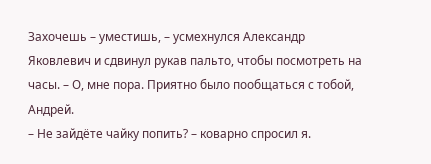Захочешь – уместишь, – усмехнулся Александр Яковлевич и сдвинул рукав пальто, чтобы посмотреть на часы. – О, мне пора. Приятно было пообщаться с тобой, Андрей.
– Не зайдёте чайку попить? – коварно спросил я.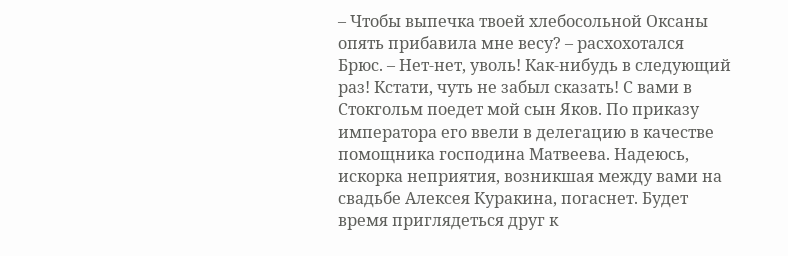– Чтобы выпечка твоей хлебосольной Оксаны опять прибавила мне весу? – расхохотался Брюс. – Нет-нет, уволь! Как-нибудь в следующий раз! Кстати, чуть не забыл сказать! С вами в Стокгольм поедет мой сын Яков. По приказу императора его ввели в делегацию в качестве помощника господина Матвеева. Надеюсь, искорка неприятия, возникшая между вами на свадьбе Алексея Куракина, погаснет. Будет время приглядеться друг к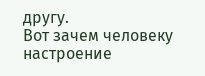другу.
Вот зачем человеку настроение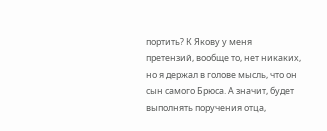портить? К Якову у меня претензий, вообще то, нет никаких, но я держал в голове мысль, что он сын самого Брюса. А значит, будет выполнять поручения отца,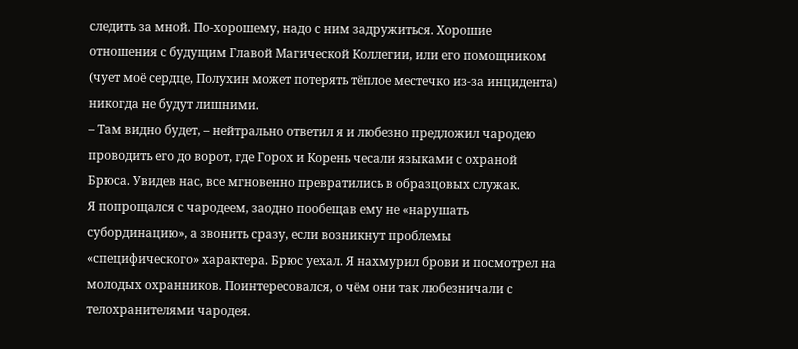следить за мной. По-хорошему, надо с ним задружиться. Хорошие отношения с будущим Главой Магической Коллегии, или его помощником (чует моё сердце, Полухин может потерять тёплое местечко из-за инцидента) никогда не будут лишними.
– Там видно будет, – нейтрально ответил я и любезно предложил чародею проводить его до ворот, где Горох и Корень чесали языками с охраной Брюса. Увидев нас, все мгновенно превратились в образцовых служак.
Я попрощался с чародеем, заодно пообещав ему не «нарушать субординацию», а звонить сразу, если возникнут проблемы «специфического» характера. Брюс уехал. Я нахмурил брови и посмотрел на молодых охранников. Поинтересовался, о чём они так любезничали с телохранителями чародея.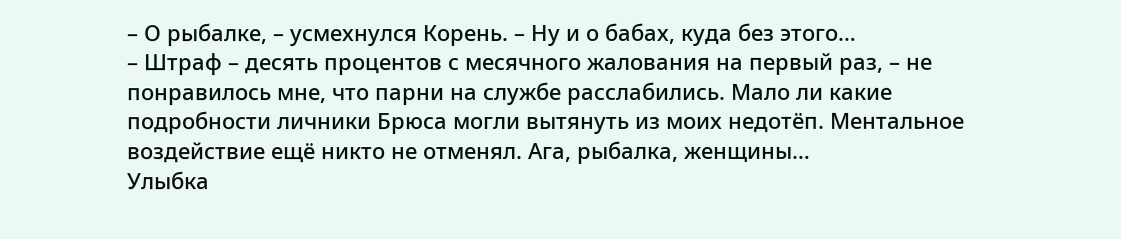– О рыбалке, – усмехнулся Корень. – Ну и о бабах, куда без этого…
– Штраф – десять процентов с месячного жалования на первый раз, – не понравилось мне, что парни на службе расслабились. Мало ли какие подробности личники Брюса могли вытянуть из моих недотёп. Ментальное воздействие ещё никто не отменял. Ага, рыбалка, женщины…
Улыбка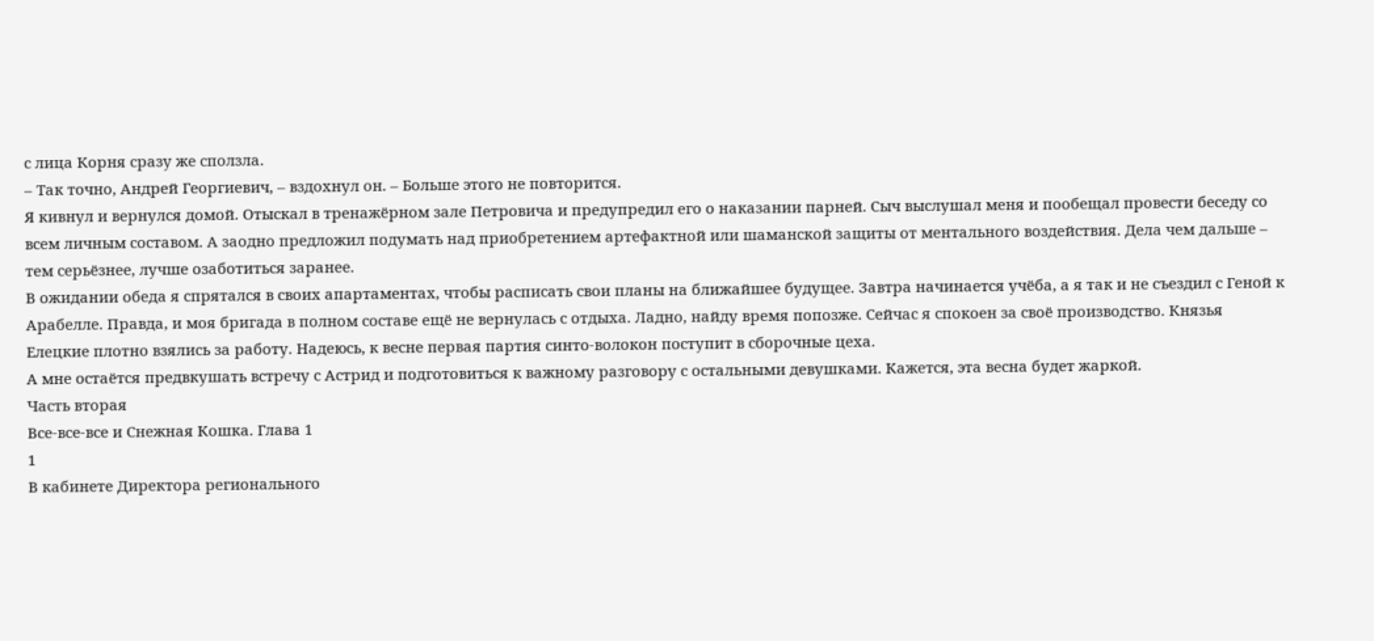с лица Корня сразу же сползла.
– Так точно, Андрей Георгиевич, – вздохнул он. – Больше этого не повторится.
Я кивнул и вернулся домой. Отыскал в тренажёрном зале Петровича и предупредил его о наказании парней. Сыч выслушал меня и пообещал провести беседу со всем личным составом. А заодно предложил подумать над приобретением артефактной или шаманской защиты от ментального воздействия. Дела чем дальше – тем серьёзнее, лучше озаботиться заранее.
В ожидании обеда я спрятался в своих апартаментах, чтобы расписать свои планы на ближайшее будущее. Завтра начинается учёба, а я так и не съездил с Геной к Арабелле. Правда, и моя бригада в полном составе ещё не вернулась с отдыха. Ладно, найду время попозже. Сейчас я спокоен за своё производство. Князья Елецкие плотно взялись за работу. Надеюсь, к весне первая партия синто-волокон поступит в сборочные цеха.
А мне остаётся предвкушать встречу с Астрид и подготовиться к важному разговору с остальными девушками. Кажется, эта весна будет жаркой.
Часть вторая
Все-все-все и Снежная Кошка. Глава 1
1
В кабинете Директора регионального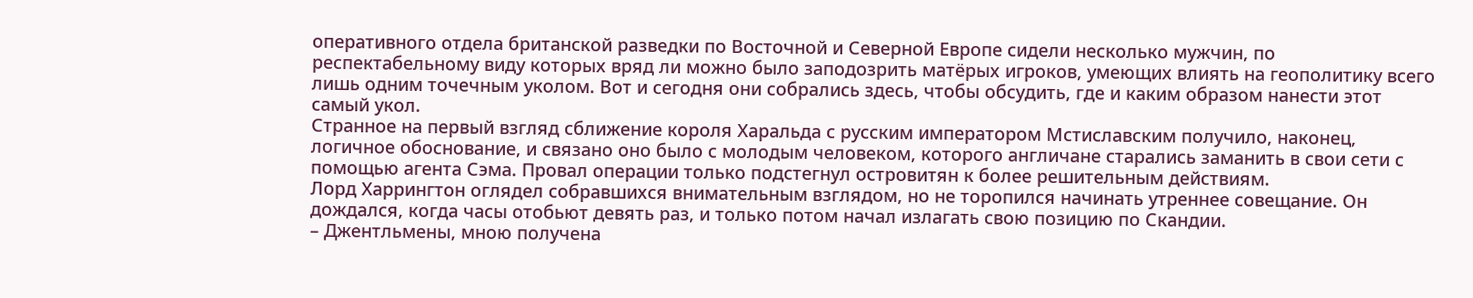оперативного отдела британской разведки по Восточной и Северной Европе сидели несколько мужчин, по респектабельному виду которых вряд ли можно было заподозрить матёрых игроков, умеющих влиять на геополитику всего лишь одним точечным уколом. Вот и сегодня они собрались здесь, чтобы обсудить, где и каким образом нанести этот самый укол.
Странное на первый взгляд сближение короля Харальда с русским императором Мстиславским получило, наконец, логичное обоснование, и связано оно было с молодым человеком, которого англичане старались заманить в свои сети с помощью агента Сэма. Провал операции только подстегнул островитян к более решительным действиям.
Лорд Харрингтон оглядел собравшихся внимательным взглядом, но не торопился начинать утреннее совещание. Он дождался, когда часы отобьют девять раз, и только потом начал излагать свою позицию по Скандии.
– Джентльмены, мною получена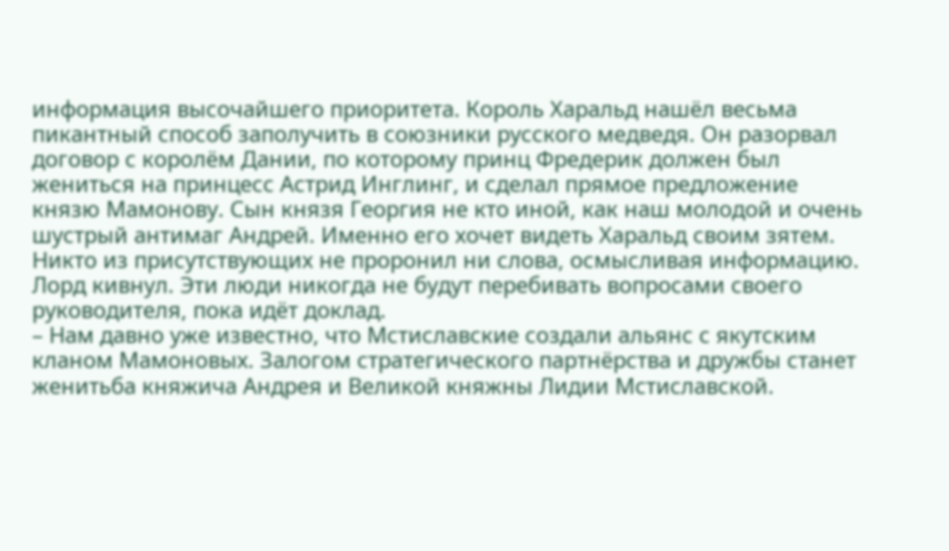информация высочайшего приоритета. Король Харальд нашёл весьма пикантный способ заполучить в союзники русского медведя. Он разорвал договор с королём Дании, по которому принц Фредерик должен был жениться на принцесс Астрид Инглинг, и сделал прямое предложение князю Мамонову. Сын князя Георгия не кто иной, как наш молодой и очень шустрый антимаг Андрей. Именно его хочет видеть Харальд своим зятем.
Никто из присутствующих не проронил ни слова, осмысливая информацию. Лорд кивнул. Эти люди никогда не будут перебивать вопросами своего руководителя, пока идёт доклад.
– Нам давно уже известно, что Мстиславские создали альянс с якутским кланом Мамоновых. Залогом стратегического партнёрства и дружбы станет женитьба княжича Андрея и Великой княжны Лидии Мстиславской.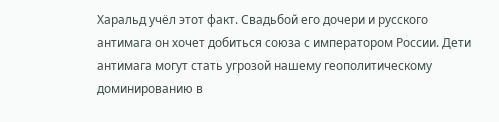Харальд учёл этот факт. Свадьбой его дочери и русского антимага он хочет добиться союза с императором России. Дети антимага могут стать угрозой нашему геополитическому доминированию в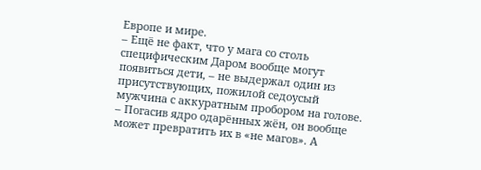Европе и мире.
– Ещё не факт, что у мага со столь специфическим Даром вообще могут появиться дети, – не выдержал один из присутствующих, пожилой седоусый мужчина с аккуратным пробором на голове. – Погасив ядро одарённых жён, он вообще может превратить их в «не магов». А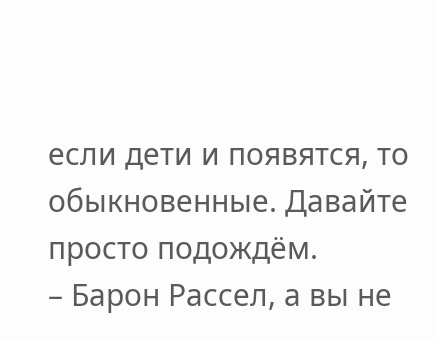если дети и появятся, то обыкновенные. Давайте просто подождём.
– Барон Рассел, а вы не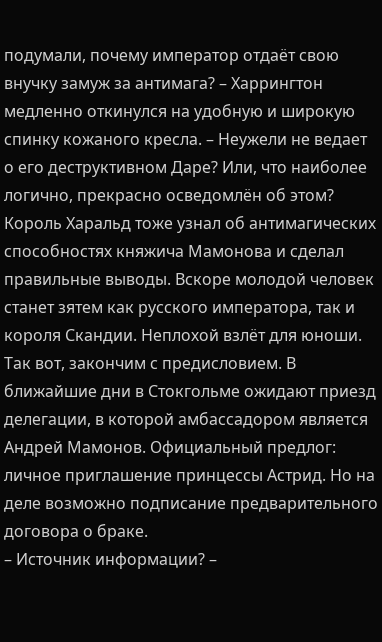подумали, почему император отдаёт свою внучку замуж за антимага? – Харрингтон медленно откинулся на удобную и широкую спинку кожаного кресла. – Неужели не ведает о его деструктивном Даре? Или, что наиболее логично, прекрасно осведомлён об этом? Король Харальд тоже узнал об антимагических способностях княжича Мамонова и сделал правильные выводы. Вскоре молодой человек станет зятем как русского императора, так и короля Скандии. Неплохой взлёт для юноши. Так вот, закончим с предисловием. В ближайшие дни в Стокгольме ожидают приезд делегации, в которой амбассадором является Андрей Мамонов. Официальный предлог: личное приглашение принцессы Астрид. Но на деле возможно подписание предварительного договора о браке.
– Источник информации? –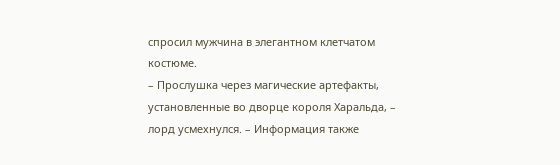спросил мужчина в элегантном клетчатом костюме.
– Прослушка через магические артефакты, установленные во дворце короля Харальда, – лорд усмехнулся. – Информация также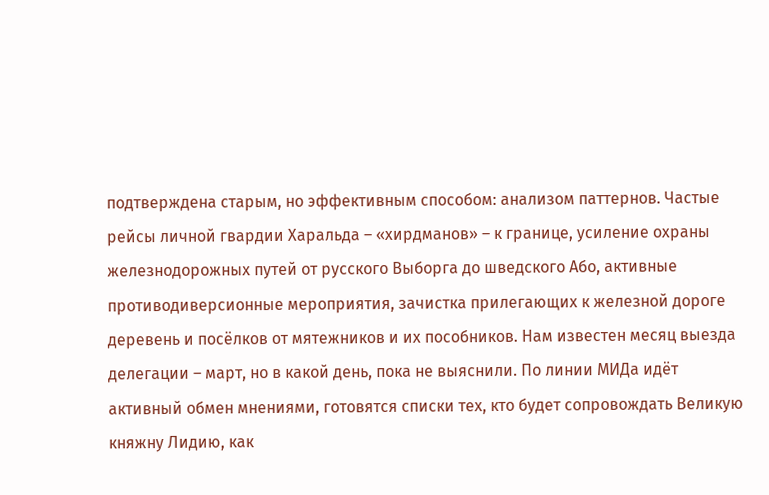подтверждена старым, но эффективным способом: анализом паттернов. Частые рейсы личной гвардии Харальда – «хирдманов» – к границе, усиление охраны железнодорожных путей от русского Выборга до шведского Або, активные противодиверсионные мероприятия, зачистка прилегающих к железной дороге деревень и посёлков от мятежников и их пособников. Нам известен месяц выезда делегации – март, но в какой день, пока не выяснили. По линии МИДа идёт активный обмен мнениями, готовятся списки тех, кто будет сопровождать Великую княжну Лидию, как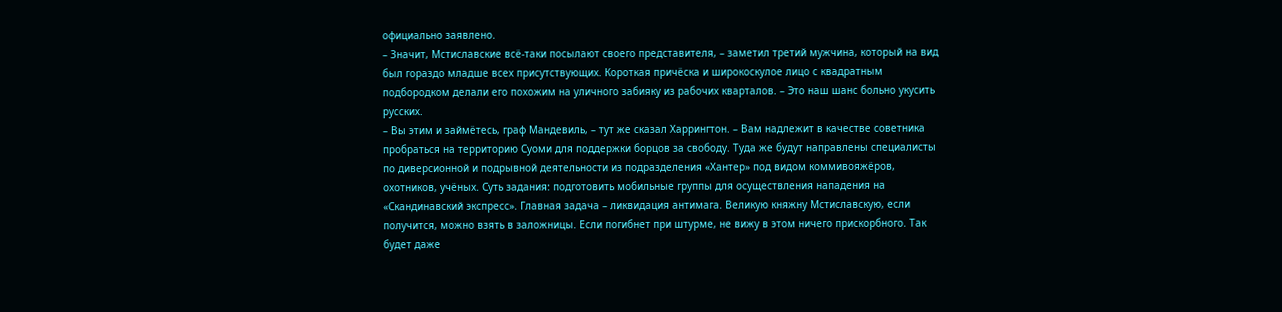официально заявлено.
– Значит, Мстиславские всё-таки посылают своего представителя, – заметил третий мужчина, который на вид был гораздо младше всех присутствующих. Короткая причёска и широкоскулое лицо с квадратным подбородком делали его похожим на уличного забияку из рабочих кварталов. – Это наш шанс больно укусить русских.
– Вы этим и займётесь, граф Мандевиль, – тут же сказал Харрингтон. – Вам надлежит в качестве советника пробраться на территорию Суоми для поддержки борцов за свободу. Туда же будут направлены специалисты по диверсионной и подрывной деятельности из подразделения «Хантер» под видом коммивояжёров, охотников, учёных. Суть задания: подготовить мобильные группы для осуществления нападения на «Скандинавский экспресс». Главная задача – ликвидация антимага. Великую княжну Мстиславскую, если получится, можно взять в заложницы. Если погибнет при штурме, не вижу в этом ничего прискорбного. Так будет даже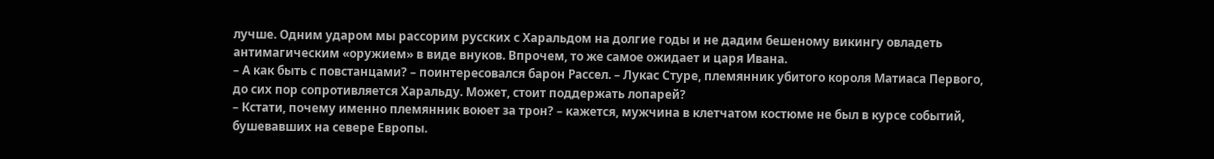лучше. Одним ударом мы рассорим русских с Харальдом на долгие годы и не дадим бешеному викингу овладеть антимагическим «оружием» в виде внуков. Впрочем, то же самое ожидает и царя Ивана.
– А как быть с повстанцами? – поинтересовался барон Рассел. – Лукас Стуре, племянник убитого короля Матиаса Первого, до сих пор сопротивляется Харальду. Может, стоит поддержать лопарей?
– Кстати, почему именно племянник воюет за трон? – кажется, мужчина в клетчатом костюме не был в курсе событий, бушевавших на севере Европы.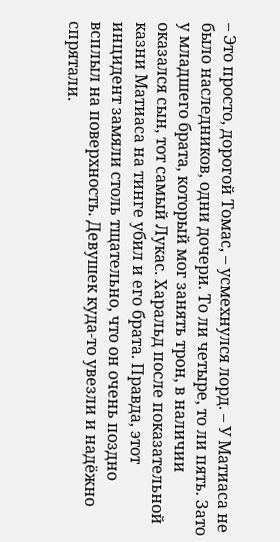– Это просто, дорогой Томас, – усмехнулся лорд. – У Матиаса не было наследников, одни дочери. То ли четыре, то ли пять. Зато у младшего брата, который мог занять трон, в наличии оказался сын, тот самый Лукас. Харальд после показательной казни Матиаса на тинге убил и его брата. Правда, этот инцидент замяли столь тщательно, что он очень поздно всплыл на поверхность. Девушек куда-то увезли и надёжно спрятали.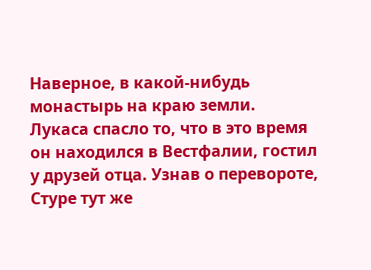Наверное, в какой-нибудь монастырь на краю земли. Лукаса спасло то, что в это время он находился в Вестфалии, гостил у друзей отца. Узнав о перевороте, Стуре тут же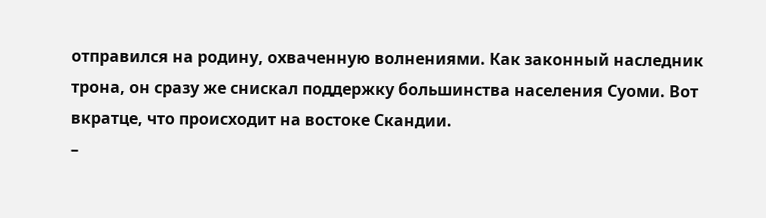отправился на родину, охваченную волнениями. Как законный наследник трона, он сразу же снискал поддержку большинства населения Суоми. Вот вкратце, что происходит на востоке Скандии.
–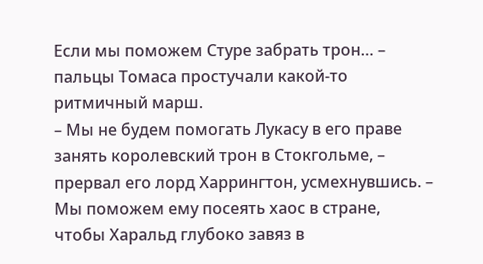Если мы поможем Стуре забрать трон… – пальцы Томаса простучали какой-то ритмичный марш.
– Мы не будем помогать Лукасу в его праве занять королевский трон в Стокгольме, – прервал его лорд Харрингтон, усмехнувшись. – Мы поможем ему посеять хаос в стране, чтобы Харальд глубоко завяз в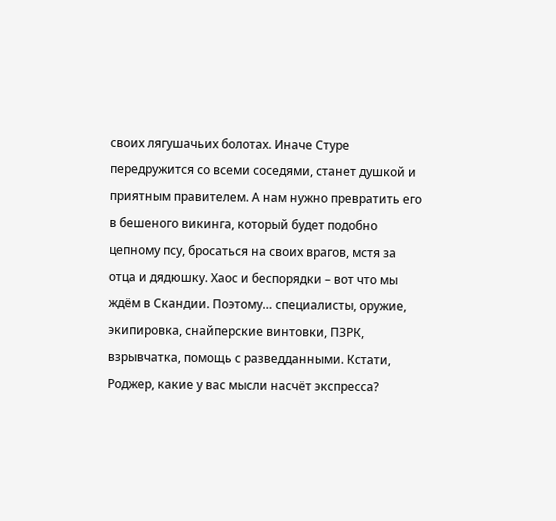своих лягушачьих болотах. Иначе Стуре передружится со всеми соседями, станет душкой и приятным правителем. А нам нужно превратить его в бешеного викинга, который будет подобно цепному псу, бросаться на своих врагов, мстя за отца и дядюшку. Хаос и беспорядки – вот что мы ждём в Скандии. Поэтому… специалисты, оружие, экипировка, снайперские винтовки, ПЗРК, взрывчатка, помощь с разведданными. Кстати, Роджер, какие у вас мысли насчёт экспресса?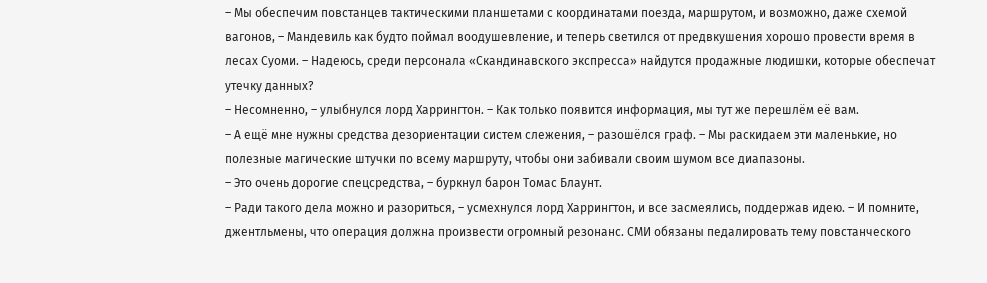– Мы обеспечим повстанцев тактическими планшетами с координатами поезда, маршрутом, и возможно, даже схемой вагонов, – Мандевиль как будто поймал воодушевление, и теперь светился от предвкушения хорошо провести время в лесах Суоми. – Надеюсь, среди персонала «Скандинавского экспресса» найдутся продажные людишки, которые обеспечат утечку данных?
– Несомненно, – улыбнулся лорд Харрингтон. – Как только появится информация, мы тут же перешлём её вам.
– А ещё мне нужны средства дезориентации систем слежения, – разошёлся граф. – Мы раскидаем эти маленькие, но полезные магические штучки по всему маршруту, чтобы они забивали своим шумом все диапазоны.
– Это очень дорогие спецсредства, – буркнул барон Томас Блаунт.
– Ради такого дела можно и разориться, – усмехнулся лорд Харрингтон, и все засмеялись, поддержав идею. – И помните, джентльмены, что операция должна произвести огромный резонанс. СМИ обязаны педалировать тему повстанческого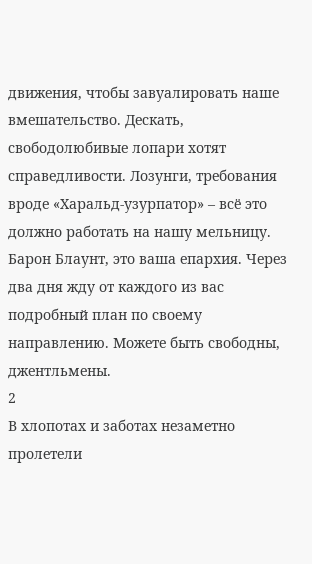движения, чтобы завуалировать наше вмешательство. Дескать, свободолюбивые лопари хотят справедливости. Лозунги, требования вроде «Харальд-узурпатор» – всё это должно работать на нашу мельницу. Барон Блаунт, это ваша епархия. Через два дня жду от каждого из вас подробный план по своему направлению. Можете быть свободны, джентльмены.
2
В хлопотах и заботах незаметно пролетели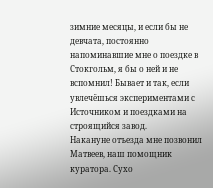зимние месяцы, и если бы не девчата, постоянно напоминавшие мне о поездке в Стокгольм, я бы о ней и не вспомнил! Бывает и так, если увлечёшься экспериментами с Источником и поездками на строящийся завод.
Накануне отъезда мне позвонил Матвеев, наш помощник куратора. Сухо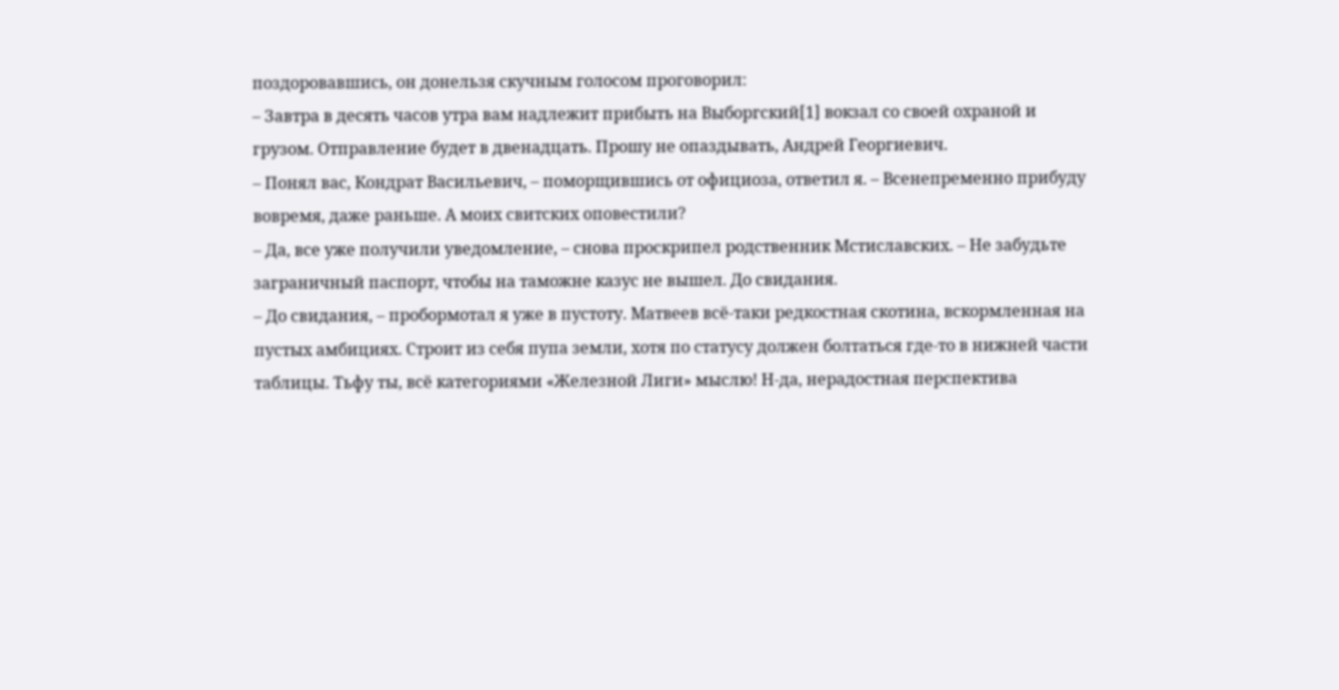поздоровавшись, он донельзя скучным голосом проговорил:
– Завтра в десять часов утра вам надлежит прибыть на Выборгский[1] вокзал со своей охраной и грузом. Отправление будет в двенадцать. Прошу не опаздывать, Андрей Георгиевич.
– Понял вас, Кондрат Васильевич, – поморщившись от официоза, ответил я. – Всенепременно прибуду вовремя, даже раньше. А моих свитских оповестили?
– Да, все уже получили уведомление, – снова проскрипел родственник Мстиславских. – Не забудьте заграничный паспорт, чтобы на таможне казус не вышел. До свидания.
– До свидания, – пробормотал я уже в пустоту. Матвеев всё-таки редкостная скотина, вскормленная на пустых амбициях. Строит из себя пупа земли, хотя по статусу должен болтаться где-то в нижней части таблицы. Тьфу ты, всё категориями «Железной Лиги» мыслю! Н-да, нерадостная перспектива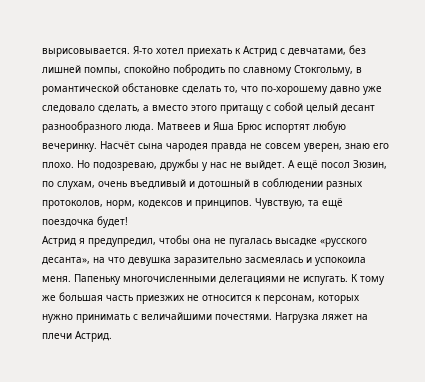вырисовывается. Я-то хотел приехать к Астрид с девчатами, без лишней помпы, спокойно побродить по славному Стокгольму, в романтической обстановке сделать то, что по-хорошему давно уже следовало сделать, а вместо этого притащу с собой целый десант разнообразного люда. Матвеев и Яша Брюс испортят любую вечеринку. Насчёт сына чародея правда не совсем уверен, знаю его плохо. Но подозреваю, дружбы у нас не выйдет. А ещё посол Зюзин, по слухам, очень въедливый и дотошный в соблюдении разных протоколов, норм, кодексов и принципов. Чувствую, та ещё поездочка будет!
Астрид я предупредил, чтобы она не пугалась высадке «русского десанта», на что девушка заразительно засмеялась и успокоила меня. Папеньку многочисленными делегациями не испугать. К тому же большая часть приезжих не относится к персонам, которых нужно принимать с величайшими почестями. Нагрузка ляжет на плечи Астрид.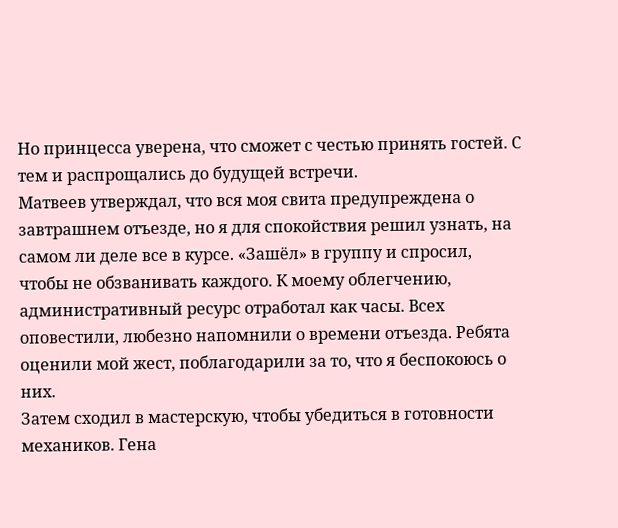Но принцесса уверена, что сможет с честью принять гостей. С тем и распрощались до будущей встречи.
Матвеев утверждал, что вся моя свита предупреждена о завтрашнем отъезде, но я для спокойствия решил узнать, на самом ли деле все в курсе. «Зашёл» в группу и спросил, чтобы не обзванивать каждого. К моему облегчению, административный ресурс отработал как часы. Всех оповестили, любезно напомнили о времени отъезда. Ребята оценили мой жест, поблагодарили за то, что я беспокоюсь о них.
Затем сходил в мастерскую, чтобы убедиться в готовности механиков. Гена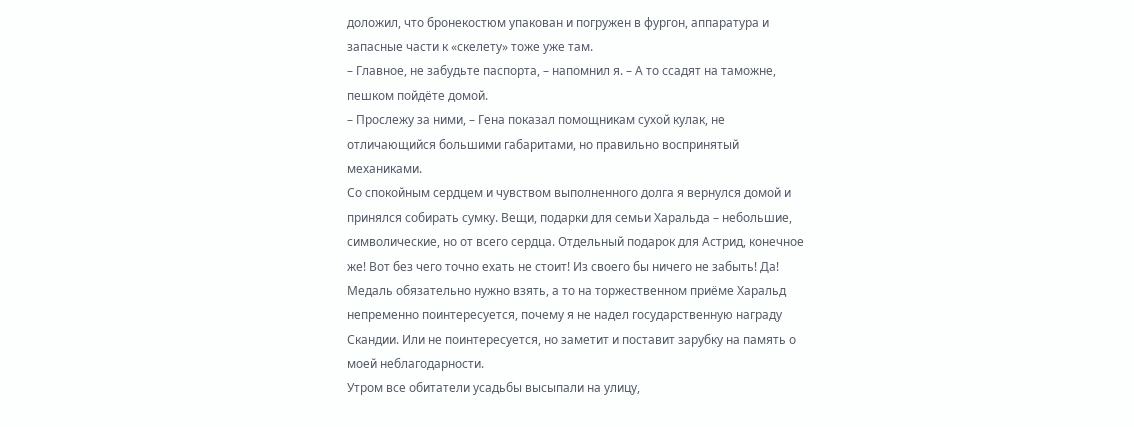доложил, что бронекостюм упакован и погружен в фургон, аппаратура и запасные части к «скелету» тоже уже там.
– Главное, не забудьте паспорта, – напомнил я. – А то ссадят на таможне, пешком пойдёте домой.
– Прослежу за ними, – Гена показал помощникам сухой кулак, не отличающийся большими габаритами, но правильно воспринятый механиками.
Со спокойным сердцем и чувством выполненного долга я вернулся домой и принялся собирать сумку. Вещи, подарки для семьи Харальда – небольшие, символические, но от всего сердца. Отдельный подарок для Астрид, конечное же! Вот без чего точно ехать не стоит! Из своего бы ничего не забыть! Да! Медаль обязательно нужно взять, а то на торжественном приёме Харальд непременно поинтересуется, почему я не надел государственную награду Скандии. Или не поинтересуется, но заметит и поставит зарубку на память о моей неблагодарности.
Утром все обитатели усадьбы высыпали на улицу,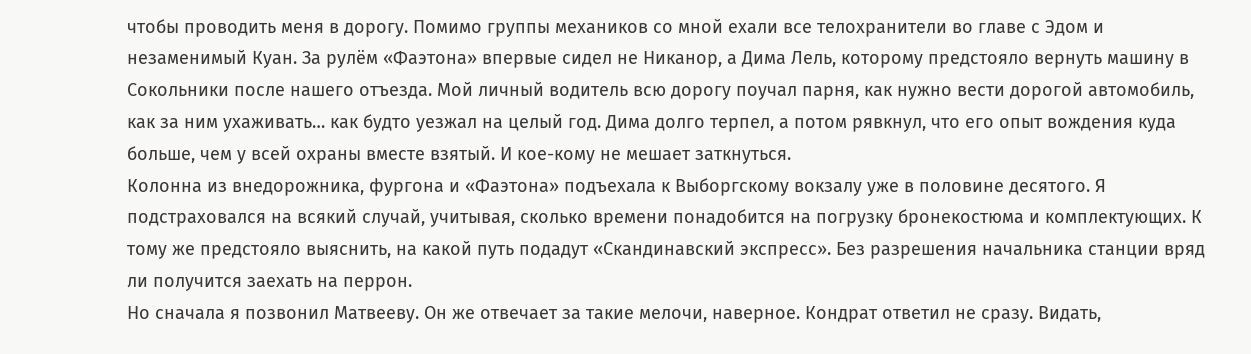чтобы проводить меня в дорогу. Помимо группы механиков со мной ехали все телохранители во главе с Эдом и незаменимый Куан. За рулём «Фаэтона» впервые сидел не Никанор, а Дима Лель, которому предстояло вернуть машину в Сокольники после нашего отъезда. Мой личный водитель всю дорогу поучал парня, как нужно вести дорогой автомобиль, как за ним ухаживать… как будто уезжал на целый год. Дима долго терпел, а потом рявкнул, что его опыт вождения куда больше, чем у всей охраны вместе взятый. И кое-кому не мешает заткнуться.
Колонна из внедорожника, фургона и «Фаэтона» подъехала к Выборгскому вокзалу уже в половине десятого. Я подстраховался на всякий случай, учитывая, сколько времени понадобится на погрузку бронекостюма и комплектующих. К тому же предстояло выяснить, на какой путь подадут «Скандинавский экспресс». Без разрешения начальника станции вряд ли получится заехать на перрон.
Но сначала я позвонил Матвееву. Он же отвечает за такие мелочи, наверное. Кондрат ответил не сразу. Видать,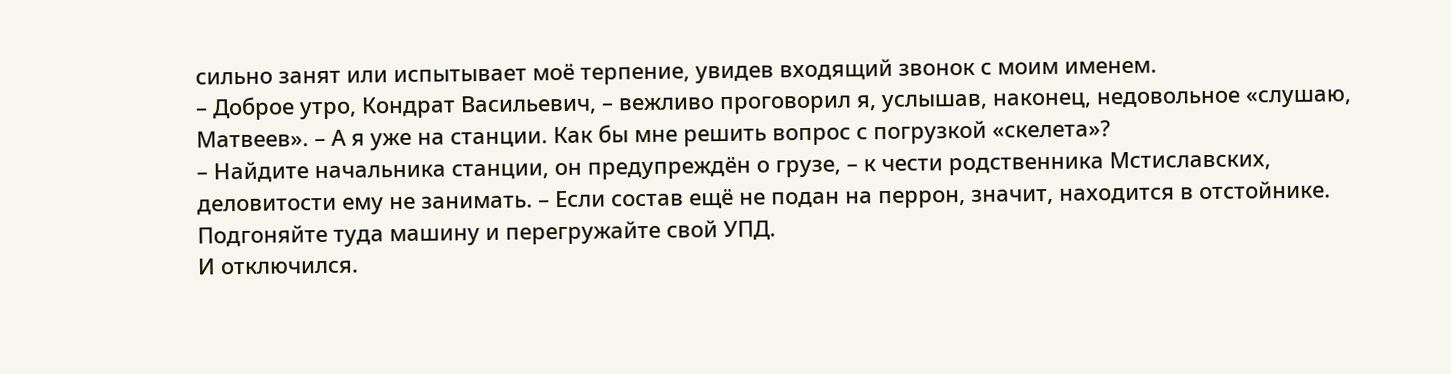сильно занят или испытывает моё терпение, увидев входящий звонок с моим именем.
– Доброе утро, Кондрат Васильевич, – вежливо проговорил я, услышав, наконец, недовольное «слушаю, Матвеев». – А я уже на станции. Как бы мне решить вопрос с погрузкой «скелета»?
– Найдите начальника станции, он предупреждён о грузе, – к чести родственника Мстиславских, деловитости ему не занимать. – Если состав ещё не подан на перрон, значит, находится в отстойнике. Подгоняйте туда машину и перегружайте свой УПД.
И отключился.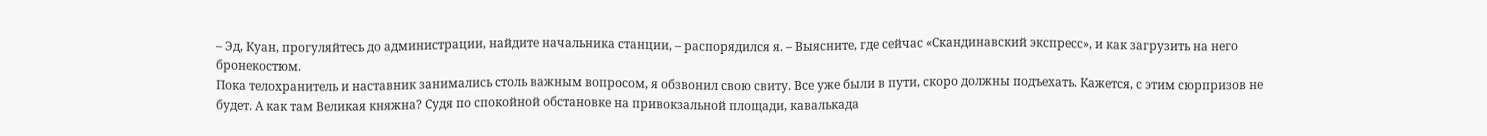– Эд, Куан, прогуляйтесь до администрации, найдите начальника станции, – распорядился я. – Выясните, где сейчас «Скандинавский экспресс», и как загрузить на него бронекостюм.
Пока телохранитель и наставник занимались столь важным вопросом, я обзвонил свою свиту. Все уже были в пути, скоро должны подъехать. Кажется, с этим сюрпризов не будет. А как там Великая княжна? Судя по спокойной обстановке на привокзальной площади, кавалькада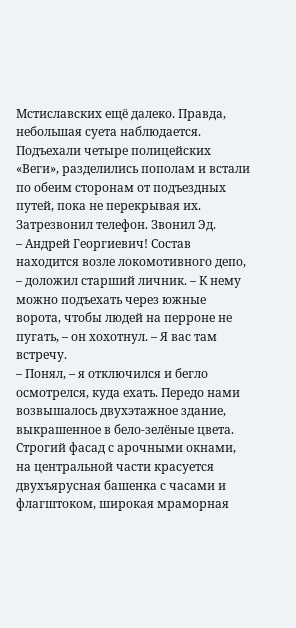Мстиславских ещё далеко. Правда, небольшая суета наблюдается. Подъехали четыре полицейских «Веги», разделились пополам и встали по обеим сторонам от подъездных путей, пока не перекрывая их.
Затрезвонил телефон. Звонил Эд.
– Андрей Георгиевич! Состав находится возле локомотивного депо, – доложил старший личник. – К нему можно подъехать через южные ворота, чтобы людей на перроне не пугать, – он хохотнул. – Я вас там встречу.
– Понял, – я отключился и бегло осмотрелся, куда ехать. Передо нами возвышалось двухэтажное здание, выкрашенное в бело-зелёные цвета. Строгий фасад с арочными окнами, на центральной части красуется двухъярусная башенка с часами и флагштоком, широкая мраморная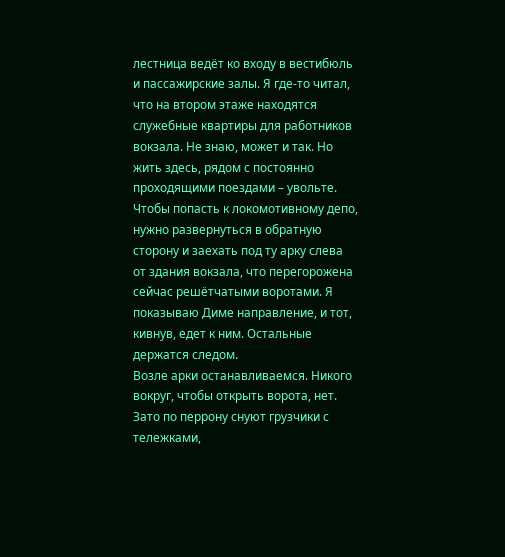лестница ведёт ко входу в вестибюль и пассажирские залы. Я где-то читал, что на втором этаже находятся служебные квартиры для работников вокзала. Не знаю, может и так. Но жить здесь, рядом с постоянно проходящими поездами – увольте.
Чтобы попасть к локомотивному депо, нужно развернуться в обратную сторону и заехать под ту арку слева от здания вокзала, что перегорожена сейчас решётчатыми воротами. Я показываю Диме направление, и тот, кивнув, едет к ним. Остальные держатся следом.
Возле арки останавливаемся. Никого вокруг, чтобы открыть ворота, нет. Зато по перрону снуют грузчики с тележками,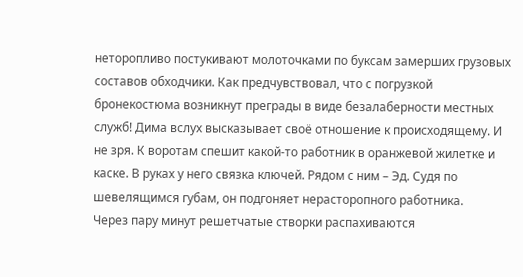неторопливо постукивают молоточками по буксам замерших грузовых составов обходчики. Как предчувствовал, что с погрузкой бронекостюма возникнут преграды в виде безалаберности местных служб! Дима вслух высказывает своё отношение к происходящему. И не зря. К воротам спешит какой-то работник в оранжевой жилетке и каске. В руках у него связка ключей. Рядом с ним – Эд. Судя по шевелящимся губам, он подгоняет нерасторопного работника.
Через пару минут решетчатые створки распахиваются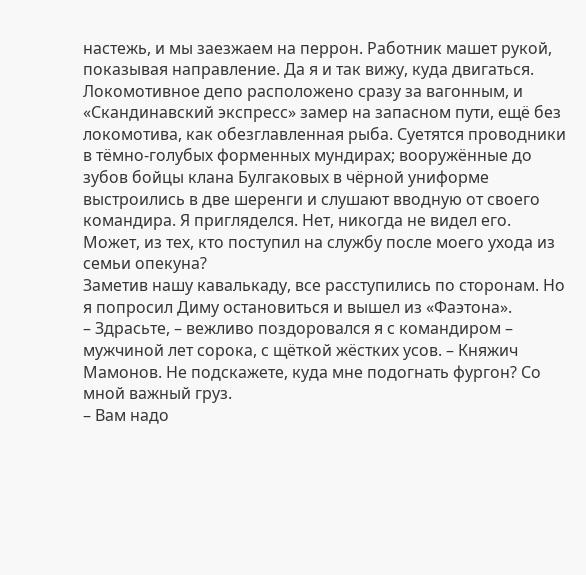настежь, и мы заезжаем на перрон. Работник машет рукой, показывая направление. Да я и так вижу, куда двигаться.
Локомотивное депо расположено сразу за вагонным, и «Скандинавский экспресс» замер на запасном пути, ещё без локомотива, как обезглавленная рыба. Суетятся проводники в тёмно-голубых форменных мундирах; вооружённые до зубов бойцы клана Булгаковых в чёрной униформе выстроились в две шеренги и слушают вводную от своего командира. Я пригляделся. Нет, никогда не видел его. Может, из тех, кто поступил на службу после моего ухода из семьи опекуна?
Заметив нашу кавалькаду, все расступились по сторонам. Но я попросил Диму остановиться и вышел из «Фаэтона».
– Здрасьте, – вежливо поздоровался я с командиром – мужчиной лет сорока, с щёткой жёстких усов. – Княжич Мамонов. Не подскажете, куда мне подогнать фургон? Со мной важный груз.
– Вам надо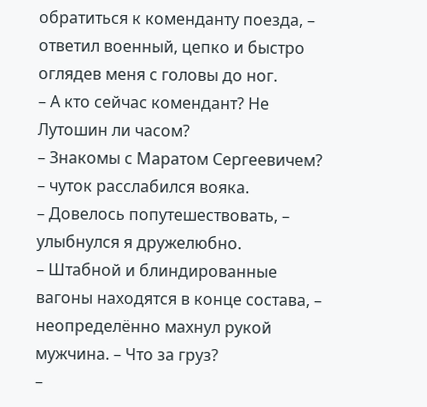обратиться к коменданту поезда, – ответил военный, цепко и быстро оглядев меня с головы до ног.
– А кто сейчас комендант? Не Лутошин ли часом?
– Знакомы с Маратом Сергеевичем? – чуток расслабился вояка.
– Довелось попутешествовать, – улыбнулся я дружелюбно.
– Штабной и блиндированные вагоны находятся в конце состава, – неопределённо махнул рукой мужчина. – Что за груз?
–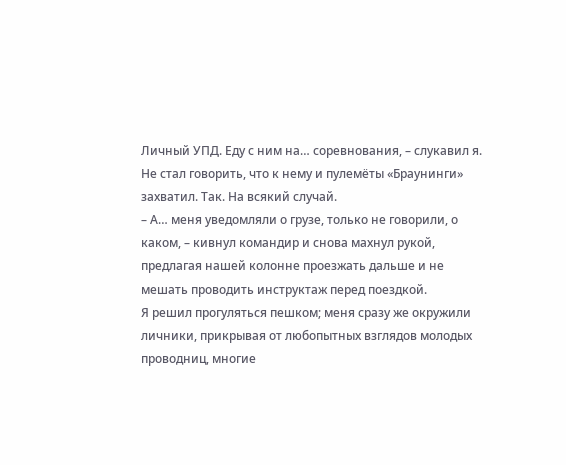Личный УПД. Еду с ним на… соревнования, – слукавил я. Не стал говорить, что к нему и пулемёты «Браунинги» захватил. Так. На всякий случай.
– А… меня уведомляли о грузе, только не говорили, о каком, – кивнул командир и снова махнул рукой, предлагая нашей колонне проезжать дальше и не мешать проводить инструктаж перед поездкой.
Я решил прогуляться пешком; меня сразу же окружили личники, прикрывая от любопытных взглядов молодых проводниц, многие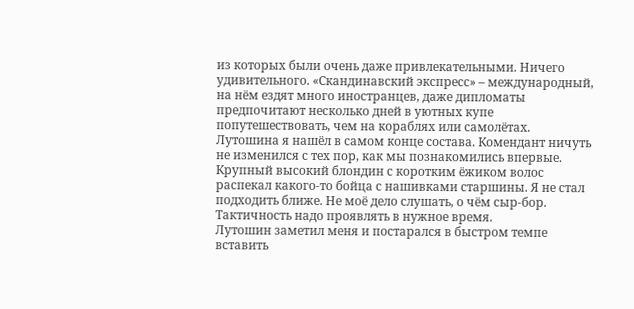из которых были очень даже привлекательными. Ничего удивительного. «Скандинавский экспресс» – международный, на нём ездят много иностранцев, даже дипломаты предпочитают несколько дней в уютных купе попутешествовать, чем на кораблях или самолётах.
Лутошина я нашёл в самом конце состава. Комендант ничуть не изменился с тех пор, как мы познакомились впервые. Крупный высокий блондин с коротким ёжиком волос распекал какого-то бойца с нашивками старшины. Я не стал подходить ближе. Не моё дело слушать, о чём сыр-бор. Тактичность надо проявлять в нужное время.
Лутошин заметил меня и постарался в быстром темпе вставить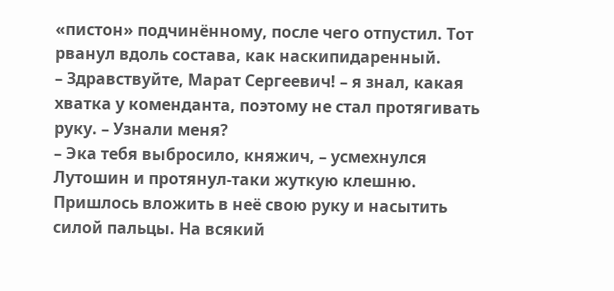«пистон» подчинённому, после чего отпустил. Тот рванул вдоль состава, как наскипидаренный.
– Здравствуйте, Марат Сергеевич! – я знал, какая хватка у коменданта, поэтому не стал протягивать руку. – Узнали меня?
– Эка тебя выбросило, княжич, – усмехнулся Лутошин и протянул-таки жуткую клешню. Пришлось вложить в неё свою руку и насытить силой пальцы. На всякий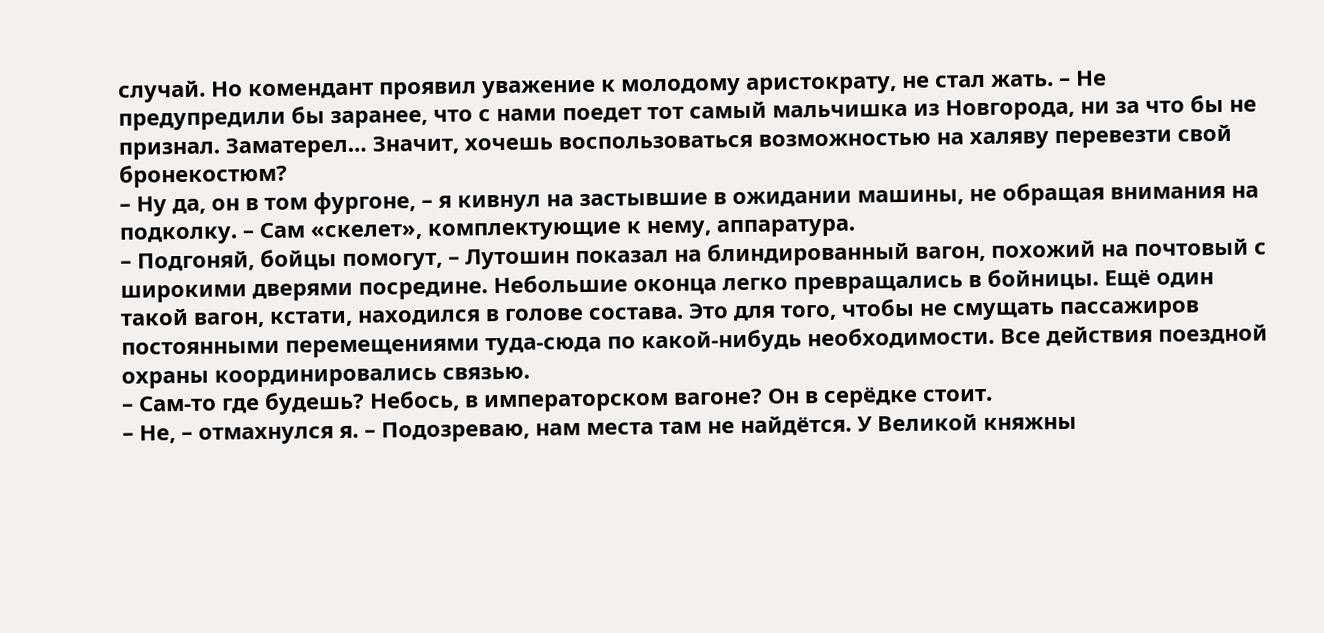случай. Но комендант проявил уважение к молодому аристократу, не стал жать. – Не предупредили бы заранее, что с нами поедет тот самый мальчишка из Новгорода, ни за что бы не признал. Заматерел… Значит, хочешь воспользоваться возможностью на халяву перевезти свой бронекостюм?
– Ну да, он в том фургоне, – я кивнул на застывшие в ожидании машины, не обращая внимания на подколку. – Сам «скелет», комплектующие к нему, аппаратура.
– Подгоняй, бойцы помогут, – Лутошин показал на блиндированный вагон, похожий на почтовый с широкими дверями посредине. Небольшие оконца легко превращались в бойницы. Ещё один такой вагон, кстати, находился в голове состава. Это для того, чтобы не смущать пассажиров постоянными перемещениями туда-сюда по какой-нибудь необходимости. Все действия поездной охраны координировались связью.
– Сам-то где будешь? Небось, в императорском вагоне? Он в серёдке стоит.
– Не, – отмахнулся я. – Подозреваю, нам места там не найдётся. У Великой княжны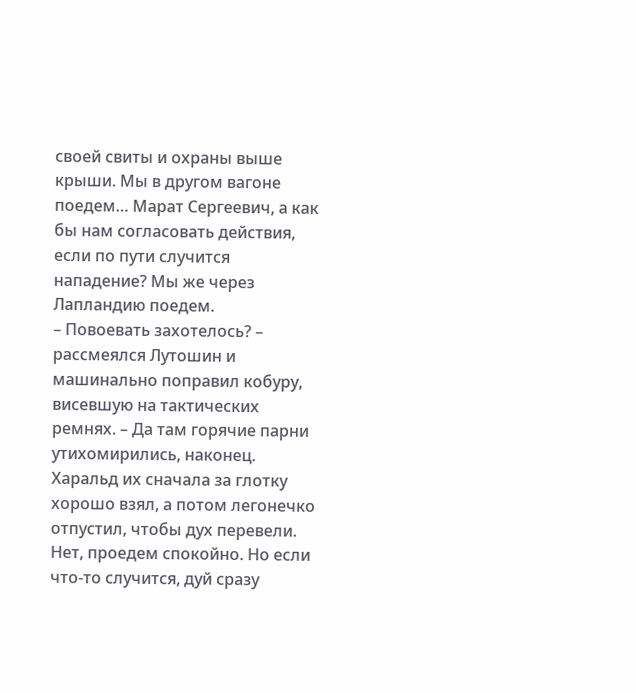своей свиты и охраны выше крыши. Мы в другом вагоне поедем… Марат Сергеевич, а как бы нам согласовать действия, если по пути случится нападение? Мы же через Лапландию поедем.
– Повоевать захотелось? – рассмеялся Лутошин и машинально поправил кобуру, висевшую на тактических ремнях. – Да там горячие парни утихомирились, наконец. Харальд их сначала за глотку хорошо взял, а потом легонечко отпустил, чтобы дух перевели. Нет, проедем спокойно. Но если что-то случится, дуй сразу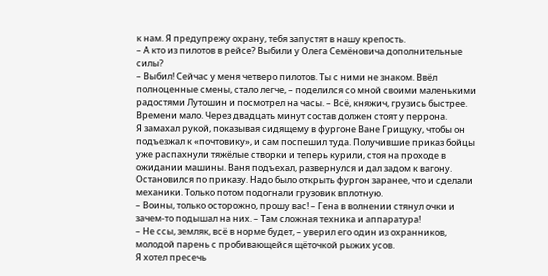к нам. Я предупрежу охрану, тебя запустят в нашу крепость.
– А кто из пилотов в рейсе? Выбили у Олега Семёновича дополнительные силы?
– Выбил! Сейчас у меня четверо пилотов. Ты с ними не знаком. Ввёл полноценные смены, стало легче, – поделился со мной своими маленькими радостями Лутошин и посмотрел на часы. – Всё, княжич, грузись быстрее. Времени мало. Через двадцать минут состав должен стоят у перрона.
Я замахал рукой, показывая сидящему в фургоне Ване Грищуку, чтобы он подъезжал к «почтовику», и сам поспешил туда. Получившие приказ бойцы уже распахнули тяжёлые створки и теперь курили, стоя на проходе в ожидании машины. Ваня подъехал, развернулся и дал задом к вагону. Остановился по приказу. Надо было открыть фургон заранее, что и сделали механики. Только потом подогнали грузовик вплотную.
– Воины, только осторожно, прошу вас! – Гена в волнении стянул очки и зачем-то подышал на них. – Там сложная техника и аппаратура!
– Не ссы, земляк, всё в норме будет, – уверил его один из охранников, молодой парень с пробивающейся щёточкой рыжих усов.
Я хотел пресечь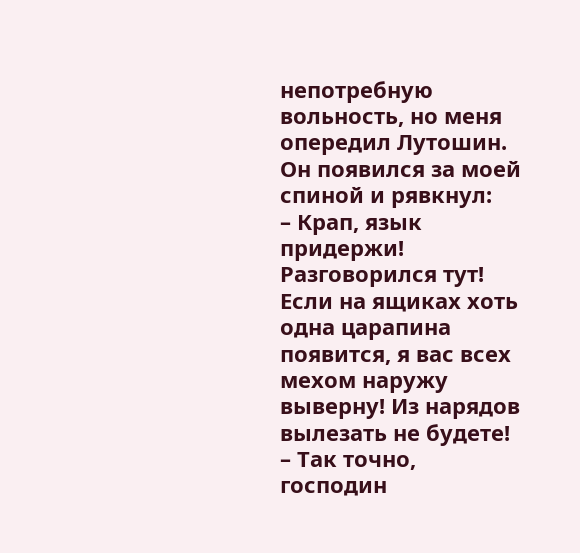непотребную вольность, но меня опередил Лутошин. Он появился за моей спиной и рявкнул:
– Крап, язык придержи! Разговорился тут! Если на ящиках хоть одна царапина появится, я вас всех мехом наружу выверну! Из нарядов вылезать не будете!
– Так точно, господин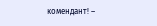комендант! –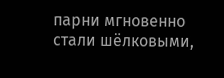парни мгновенно стали шёлковыми,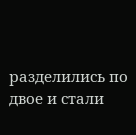разделились по двое и стали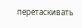перетаскивать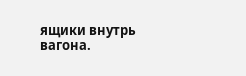ящики внутрь вагона.